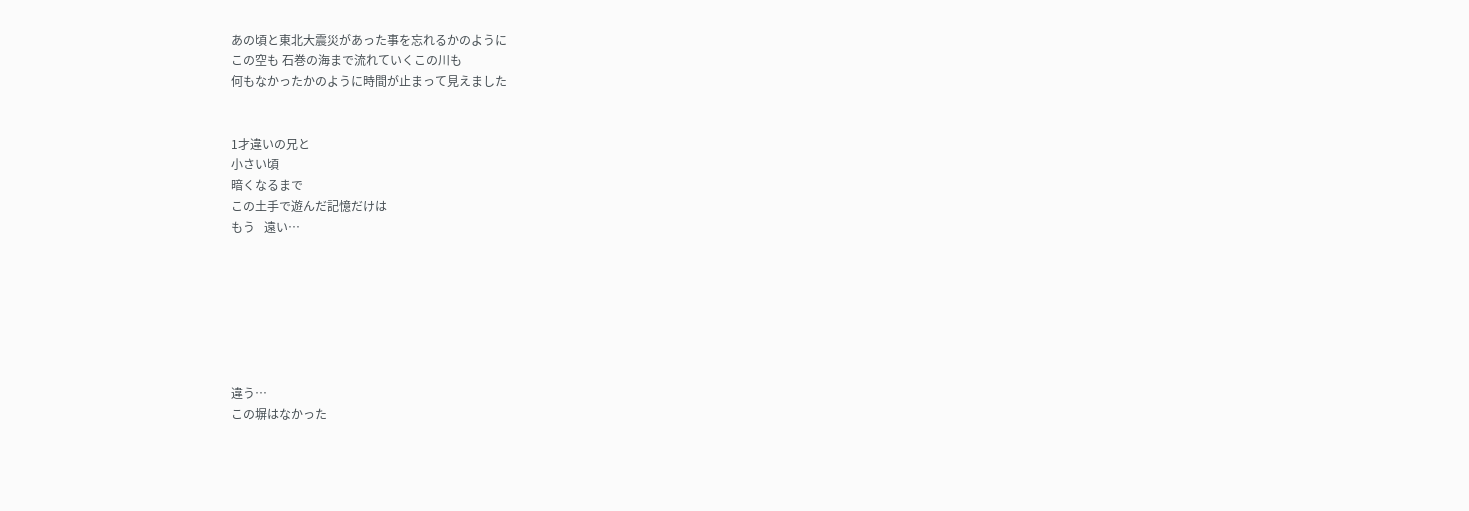あの頃と東北大震災があった事を忘れるかのように
この空も 石巻の海まで流れていくこの川も
何もなかったかのように時間が止まって見えました


1才違いの兄と
小さい頃
暗くなるまで
この土手で遊んだ記憶だけは
もう   遠い…







違う…
この塀はなかった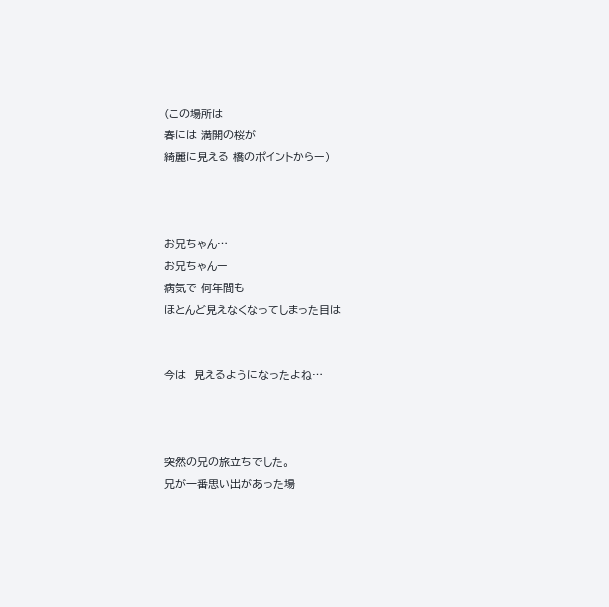(この場所は
春には 満開の桜が
綺麗に見える 橋のポイントからー)



お兄ちゃん…
お兄ちゃんー
病気で 何年間も
ほとんど見えなくなってしまった目は


今は  見えるようになったよね…



突然の兄の旅立ちでした。
兄が一番思い出があった場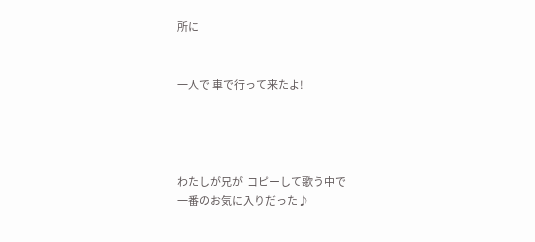所に


一人で 車で行って来たよ!




わたしが兄が  コピーして歌う中で
一番のお気に入りだった♪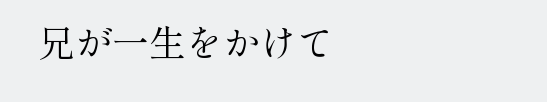兄が一生をかけて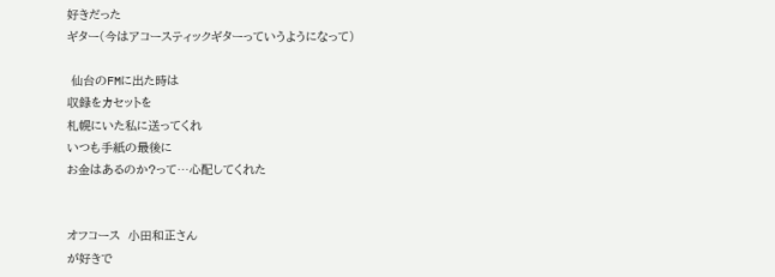好きだった
ギター(今はアコースティックギターっていうようになって)

 仙台のFMに出た時は
収録をカセットを
札幌にいた私に送ってくれ
いつも手紙の最後に
お金はあるのか?って…心配してくれた


オフコース  小田和正さん
が好きで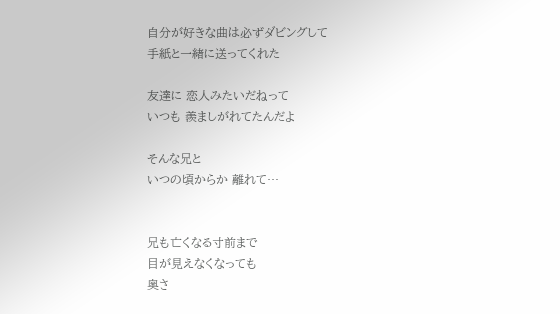自分が好きな曲は必ずダビングして
手紙と一緒に送ってくれた

友達に 恋人みたいだねって
いつも 羨ましがれてたんだよ

そんな兄と
いつの頃からか 離れて…


兄も亡くなる寸前まで
目が見えなくなっても
奥さ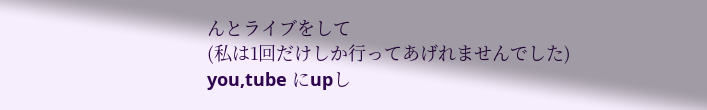んとライブをして
(私は1回だけしか行ってあげれませんでした)
you,tube にupし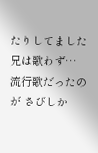たりしてました
兄は歌わず…
流行歌だったのが さびしか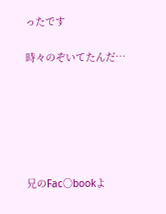ったです

時々のぞいてたんだ…






兄のFac○bookよ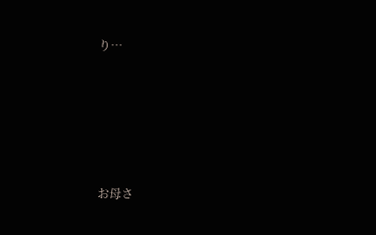り…





お母さ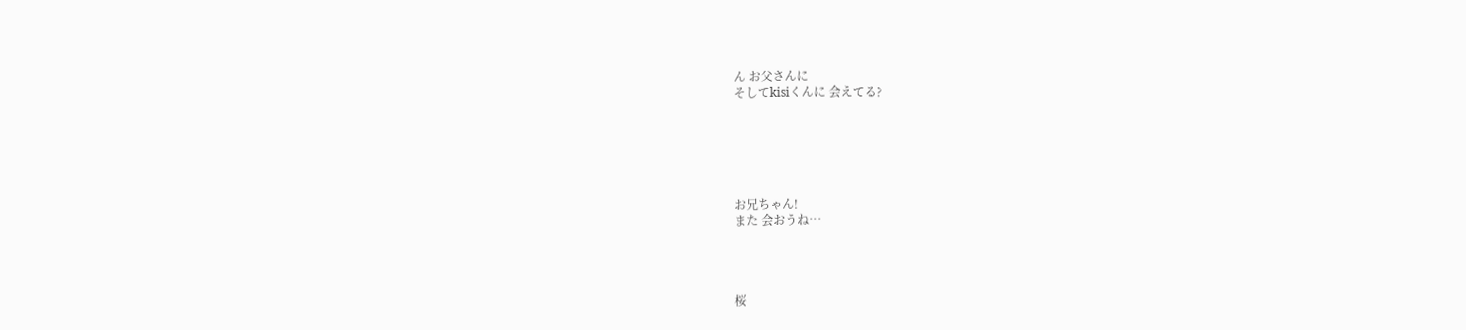ん お父さんに
そしてkisiくんに 会えてる?






お兄ちゃん!
また 会おうね…




桜